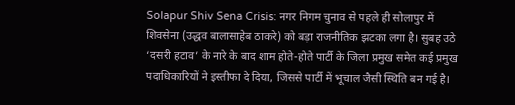Solapur Shiv Sena Crisis: नगर निगम चुनाव से पहले ही सोलापुर में शिवसेना (उद्धव बालासाहेब ठाकरे) को बड़ा राजनीतिक झटका लगा है। सुबह उठे ‘दसरी हटाव’ के नारे के बाद शाम होते-होते पार्टी के जिला प्रमुख समेत कई प्रमुख पदाधिकारियों ने इस्तीफा दे दिया, जिससे पार्टी में भूचाल जैसी स्थिति बन गई है।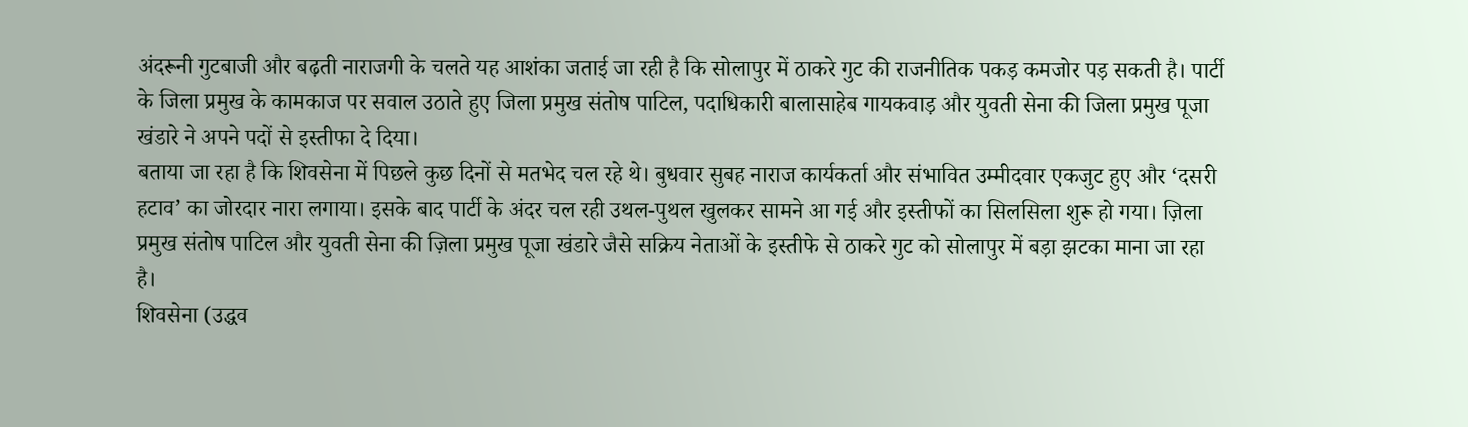अंदरूनी गुटबाजी और बढ़ती नाराजगी के चलते यह आशंका जताई जा रही है कि सोलापुर में ठाकरे गुट की राजनीतिक पकड़ कमजोर पड़ सकती है। पार्टी के जिला प्रमुख के कामकाज पर सवाल उठाते हुए जिला प्रमुख संतोष पाटिल, पदाधिकारी बालासाहेब गायकवाड़ और युवती सेना की जिला प्रमुख पूजा खंडारे ने अपने पदों से इस्तीफा दे दिया।
बताया जा रहा है कि शिवसेना में पिछले कुछ दिनों से मतभेद चल रहे थे। बुधवार सुबह नाराज कार्यकर्ता और संभावित उम्मीदवार एकजुट हुए और ‘दसरी हटाव’ का जोरदार नारा लगाया। इसके बाद पार्टी के अंदर चल रही उथल-पुथल खुलकर सामने आ गई और इस्तीफों का सिलसिला शुरू हो गया। ज़िला प्रमुख संतोष पाटिल और युवती सेना की ज़िला प्रमुख पूजा खंडारे जैसे सक्रिय नेताओं के इस्तीफे से ठाकरे गुट को सोलापुर में बड़ा झटका माना जा रहा है।
शिवसेना (उद्धव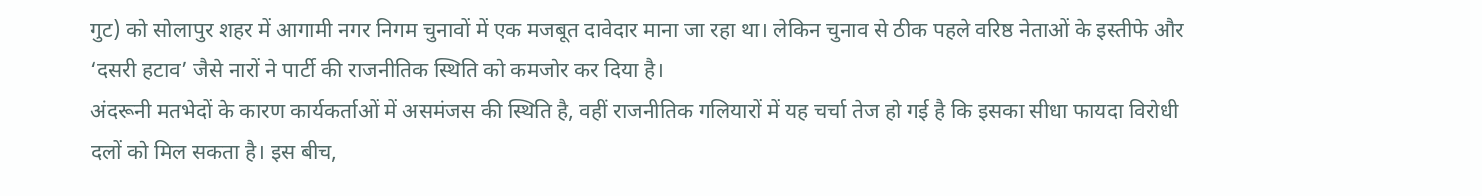गुट) को सोलापुर शहर में आगामी नगर निगम चुनावों में एक मजबूत दावेदार माना जा रहा था। लेकिन चुनाव से ठीक पहले वरिष्ठ नेताओं के इस्तीफे और ‘दसरी हटाव’ जैसे नारों ने पार्टी की राजनीतिक स्थिति को कमजोर कर दिया है।
अंदरूनी मतभेदों के कारण कार्यकर्ताओं में असमंजस की स्थिति है, वहीं राजनीतिक गलियारों में यह चर्चा तेज हो गई है कि इसका सीधा फायदा विरोधी दलों को मिल सकता है। इस बीच,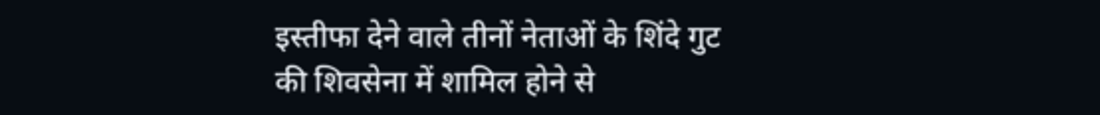इस्तीफा देने वाले तीनों नेताओं के शिंदे गुट की शिवसेना में शामिल होने से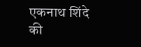एकनाथ शिंदे की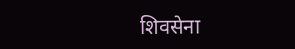शिवसेना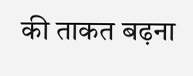की ताकत बढ़ना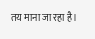तय माना जा रहा है।